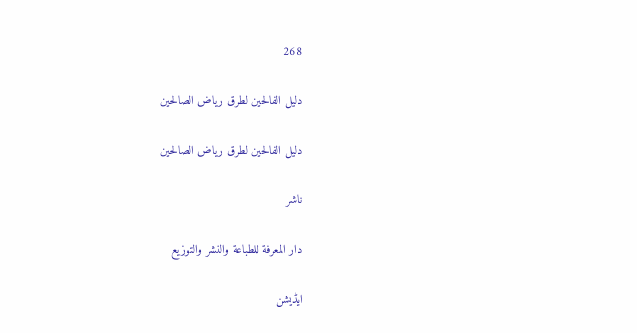268

دليل الفالحين لطرق رياض الصالحين

دليل الفالحين لطرق رياض الصالحين

ناشر

دار المعرفة للطباعة والنشر والتوزيع

ایڈیشن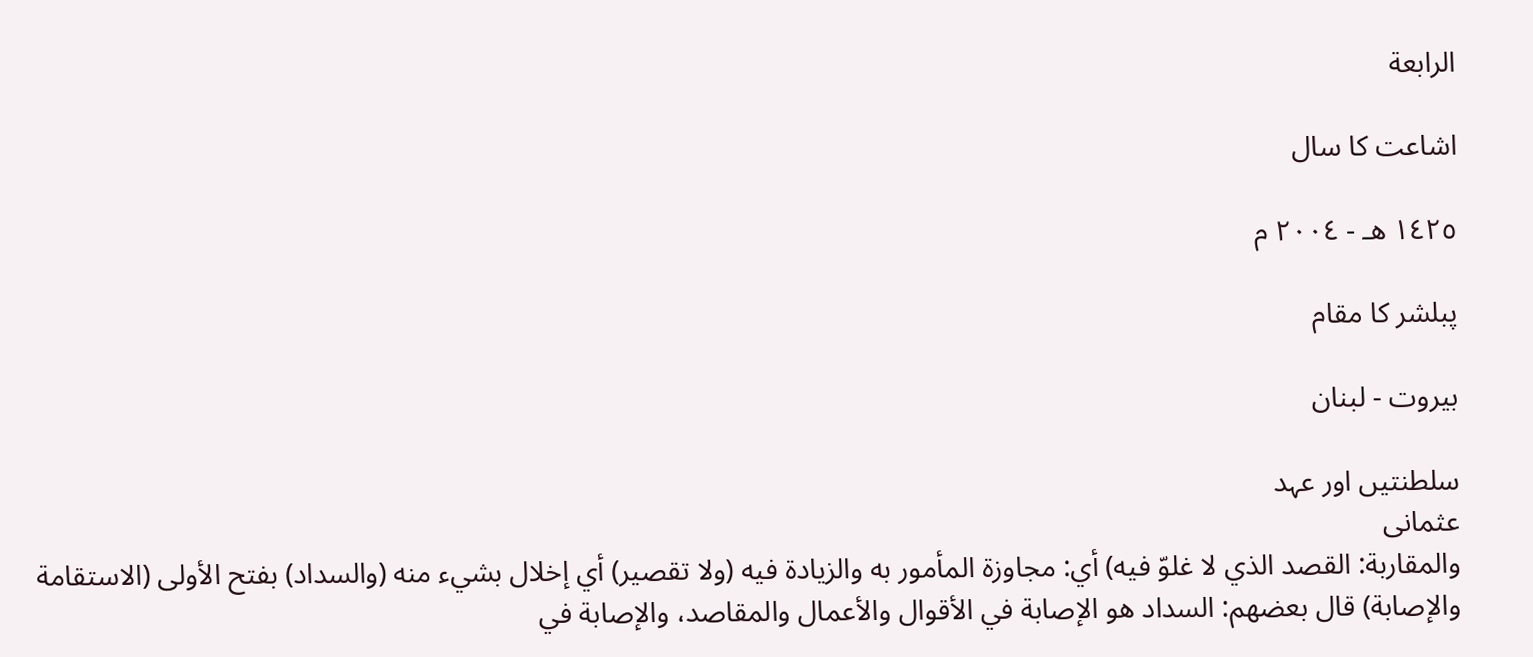الرابعة

اشاعت کا سال

١٤٢٥ هـ - ٢٠٠٤ م

پبلشر کا مقام

بيروت - لبنان

سلطنتیں اور عہد
عثمانی
والمقاربة: القصد الذي لا غلوّ فيه) أي: مجاوزة المأمور به والزيادة فيه (ولا تقصير) أي إخلال بشيء منه (والسداد) بفتح الأولى (الاستقامة والإصابة) قال بعضهم: السداد هو الإصابة في الأقوال والأعمال والمقاصد، والإصابة في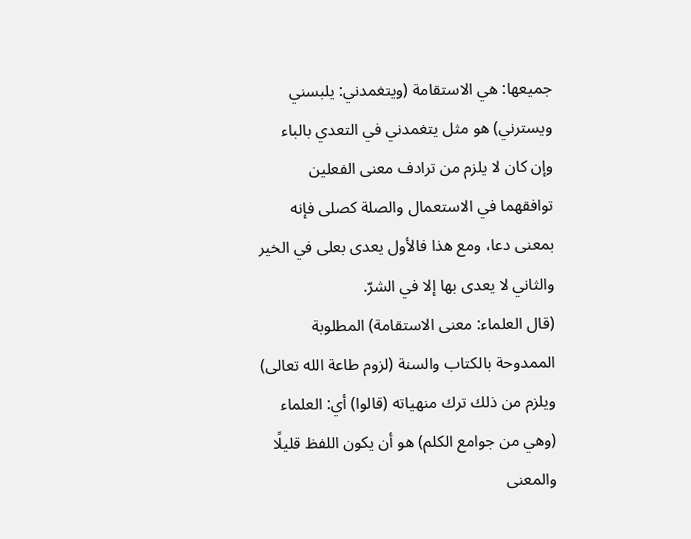جميعها: هي الاستقامة (ويتغمدني: يلبسني ويسترني) هو مثل يتغمدني في التعدي بالباء وإن كان لا يلزم من ترادف معنى الفعلين توافقهما في الاستعمال والصلة كصلى فإنه بمعنى دعا، ومع هذا فالأول يعدى بعلى في الخير والثاني لا يعدى بها إلا في الشرّ.
(قال العلماء: معنى الاستقامة) المطلوبة الممدوحة بالكتاب والسنة (لزوم طاعة الله تعالى) ويلزم من ذلك ترك منهياته (قالوا) أي: العلماء (وهي من جوامع الكلم) هو أن يكون اللفظ قليلًا والمعنى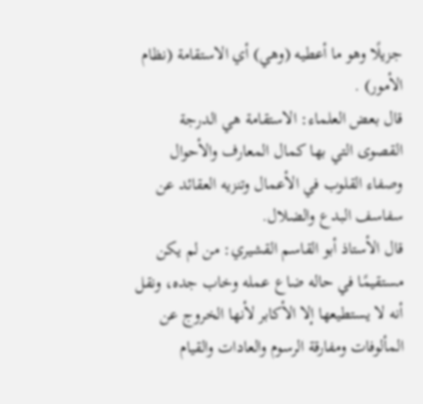جزيلًا وهو ما أعطيه (وهي) أي الاستقامة (نظام الأمور) .
قال بعض العلماء: الاستقامة هي الدرجة القصوى التي بها كمال المعارف والأحوال وصفاء القلوب في الأعمال وتنزيه العقائد عن سفاسف البدع والضلال.
قال الأستاذ أبو القاسم القشيري: من لم يكن مستقيمًا في حاله ضاع عمله وخاب جده، ونقل أنه لا يستطيعها إلا الأكابر لأنها الخروج عن المألوفات ومفارقة الرسوم والعادات والقيام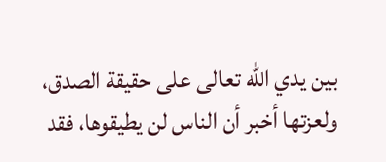بين يدي الله تعالى على حقيقة الصدق، ولعزتها أخبر أن الناس لن يطيقوها، فقد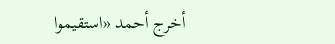أخرج أحمد «استقيموا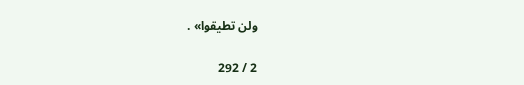ولن تطيقوا» .

2 / 292